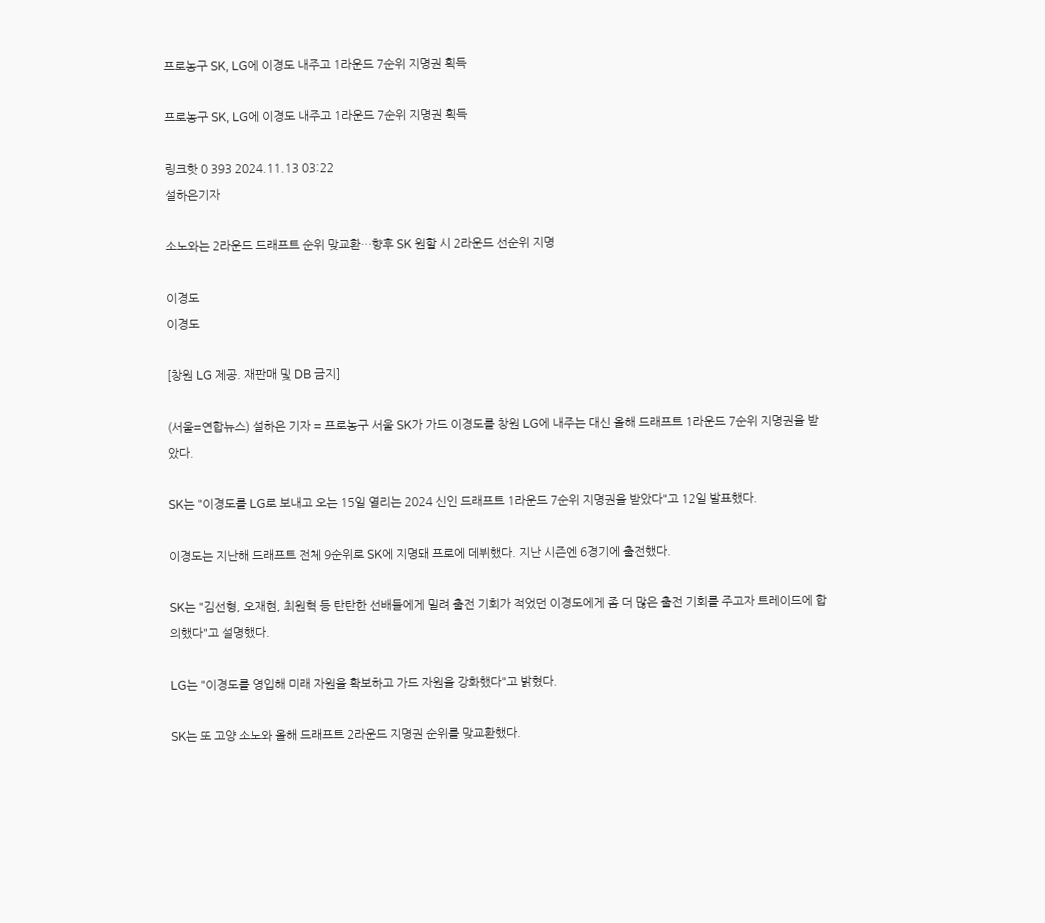프로농구 SK, LG에 이경도 내주고 1라운드 7순위 지명권 획득

프로농구 SK, LG에 이경도 내주고 1라운드 7순위 지명권 획득

링크핫 0 393 2024.11.13 03:22
설하은기자

소노와는 2라운드 드래프트 순위 맞교환…향후 SK 원할 시 2라운드 선순위 지명

이경도
이경도

[창원 LG 제공. 재판매 및 DB 금지]

(서울=연합뉴스) 설하은 기자 = 프로농구 서울 SK가 가드 이경도를 창원 LG에 내주는 대신 올해 드래프트 1라운드 7순위 지명권을 받았다.

SK는 "이경도를 LG로 보내고 오는 15일 열리는 2024 신인 드래프트 1라운드 7순위 지명권을 받았다"고 12일 발표했다.

이경도는 지난해 드래프트 전체 9순위로 SK에 지명돼 프로에 데뷔했다. 지난 시즌엔 6경기에 출전했다.

SK는 "김선형, 오재현, 최원혁 등 탄탄한 선배들에게 밀려 출전 기회가 적었던 이경도에게 좀 더 많은 출전 기회를 주고자 트레이드에 합의했다"고 설명했다.

LG는 "이경도를 영입해 미래 자원을 확보하고 가드 자원을 강화했다"고 밝혔다.

SK는 또 고양 소노와 올해 드래프트 2라운드 지명권 순위를 맞교환했다.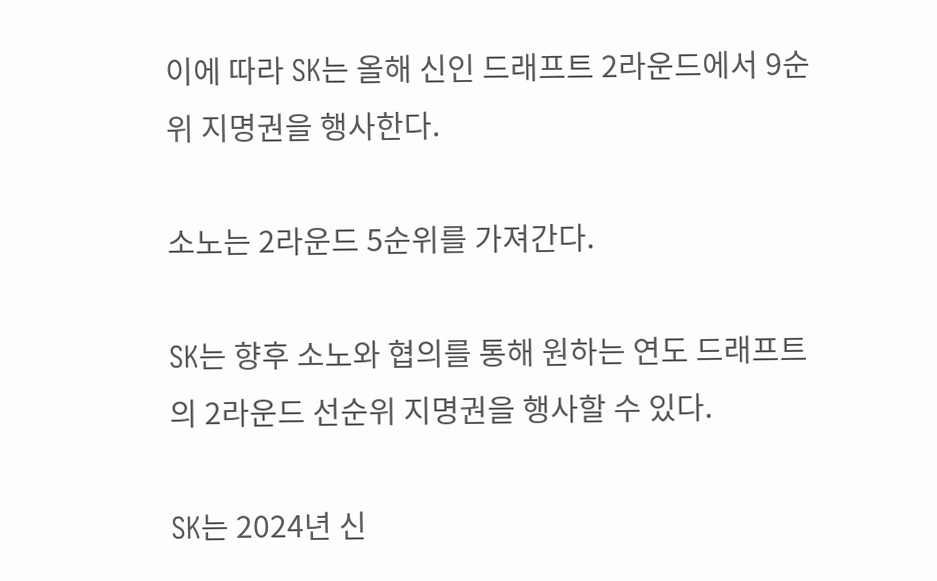이에 따라 SK는 올해 신인 드래프트 2라운드에서 9순위 지명권을 행사한다.

소노는 2라운드 5순위를 가져간다.

SK는 향후 소노와 협의를 통해 원하는 연도 드래프트의 2라운드 선순위 지명권을 행사할 수 있다.

SK는 2024년 신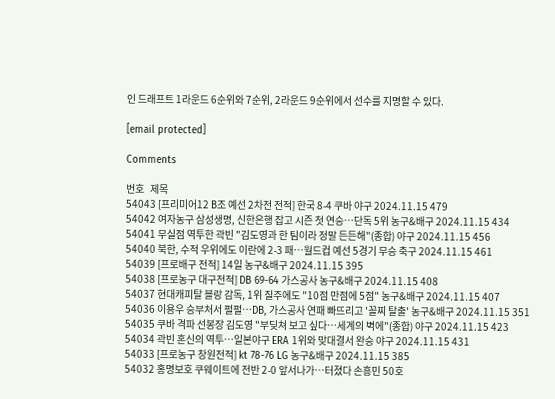인 드래프트 1라운드 6순위와 7순위, 2라운드 9순위에서 선수를 지명할 수 있다.

[email protected]

Comments

번호   제목
54043 [프리미어12 B조 예선 2차전 전적] 한국 8-4 쿠바 야구 2024.11.15 479
54042 여자농구 삼성생명, 신한은행 잡고 시즌 첫 연승…단독 5위 농구&배구 2024.11.15 434
54041 무실점 역투한 곽빈 "김도영과 한 팀이라 정말 든든해"(종합) 야구 2024.11.15 456
54040 북한, 수적 우위에도 이란에 2-3 패…월드컵 예선 5경기 무승 축구 2024.11.15 461
54039 [프로배구 전적] 14일 농구&배구 2024.11.15 395
54038 [프로농구 대구전적] DB 69-64 가스공사 농구&배구 2024.11.15 408
54037 현대캐피탈 블랑 감독, 1위 질주에도 "10점 만점에 5점" 농구&배구 2024.11.15 407
54036 이용우 승부처서 펄펄…DB, 가스공사 연패 빠뜨리고 '꼴찌 탈출' 농구&배구 2024.11.15 351
54035 쿠바 격파 선봉장 김도영 "부딪쳐 보고 싶다…세계의 벽에"(종합) 야구 2024.11.15 423
54034 곽빈 혼신의 역투…일본야구 ERA 1위와 맞대결서 완승 야구 2024.11.15 431
54033 [프로농구 창원전적] kt 78-76 LG 농구&배구 2024.11.15 385
54032 홍명보호 쿠웨이트에 전반 2-0 앞서나가…터졌다 손흥민 50호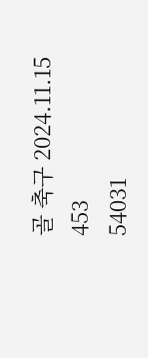골 축구 2024.11.15 453
54031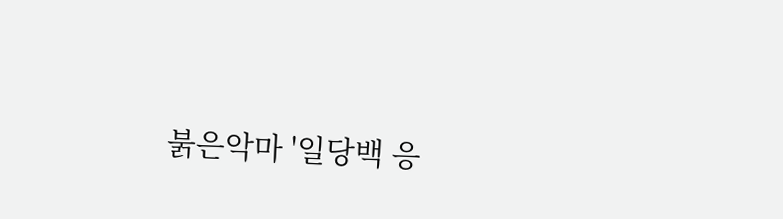붉은악마 '일당백 응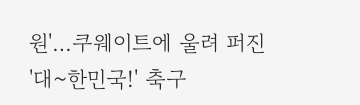원'…쿠웨이트에 울려 퍼진 '대~한민국!' 축구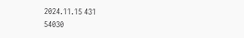2024.11.15 431
54030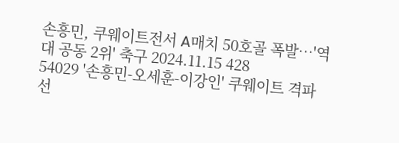손흥민, 쿠웨이트전서 A매치 50호골 폭발…'역대 공동 2위' 축구 2024.11.15 428
54029 '손흥민-오세훈-이강인' 쿠웨이트 격파 선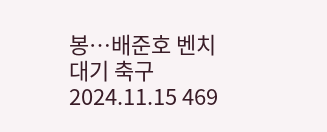봉…배준호 벤치 대기 축구 2024.11.15 469